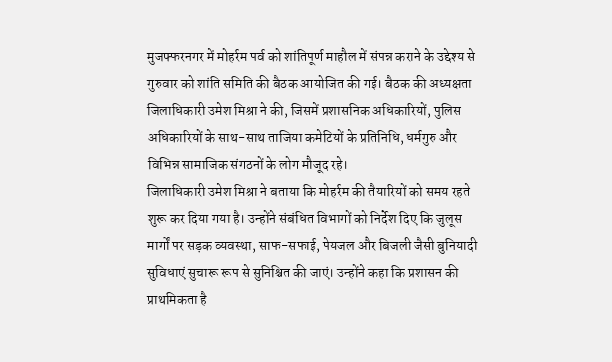मुजफ्फरनगर में मोहर्रम पर्व को शांतिपूर्ण माहौल में संपन्न कराने के उद्देश्य से गुरुवार को शांति समिति की बैठक आयोजित की गई। बैठक की अध्यक्षता जिलाधिकारी उमेश मिश्रा ने की, जिसमें प्रशासनिक अधिकारियों, पुलिस अधिकारियों के साथ-साथ ताजिया कमेटियों के प्रतिनिधि, धर्मगुरु और विभिन्न सामाजिक संगठनों के लोग मौजूद रहे।
जिलाधिकारी उमेश मिश्रा ने बताया कि मोहर्रम की तैयारियों को समय रहते शुरू कर दिया गया है। उन्होंने संबंधित विभागों को निर्देश दिए कि जुलूस मार्गों पर सड़क व्यवस्था, साफ-सफाई, पेयजल और बिजली जैसी बुनियादी सुविधाएं सुचारू रूप से सुनिश्चित की जाएं। उन्होंने कहा कि प्रशासन की प्राथमिकता है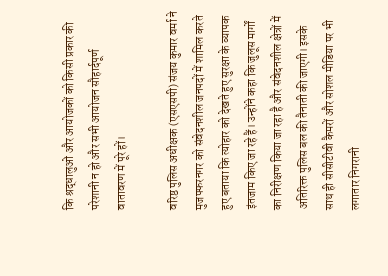कि श्रद्धालुओं और आयोजकों को किसी प्रकार की परेशानी न हो और सभी आयोजन सौहार्दपूर्ण वातावरण में पूरे हों।

वरिष्ठ पुलिस अधीक्षक (एसएसपी) संजय कुमार वर्मा ने मुजफ्फरनगर को संवेदनशील जनपदों में शामिल करते हुए बताया कि त्योहार को देखते हुए सुरक्षा के व्यापक इंतजाम किए जा रहे हैं। उन्होंने कहा कि जुलूस मार्गों का निरीक्षण किया जा रहा है और संवेदनशील क्षेत्रों में अतिरिक्त पुलिस बल की तैनाती की जाएगी। इसके साथ ही सीसीटीवी कैमरों और सोशल मीडिया पर भी लगातार निगरानी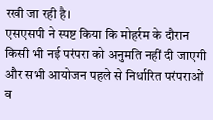रखी जा रही है।
एसएसपी ने स्पष्ट किया कि मोहर्रम के दौरान किसी भी नई परंपरा को अनुमति नहीं दी जाएगी और सभी आयोजन पहले से निर्धारित परंपराओं व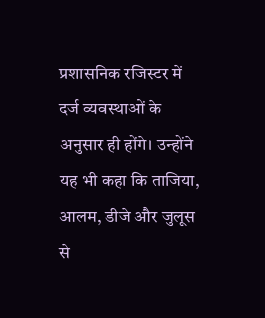प्रशासनिक रजिस्टर में दर्ज व्यवस्थाओं के अनुसार ही होंगे। उन्होंने यह भी कहा कि ताजिया, आलम, डीजे और जुलूस से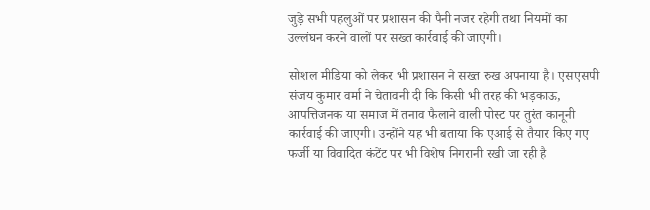जुड़े सभी पहलुओं पर प्रशासन की पैनी नजर रहेगी तथा नियमों का उल्लंघन करने वालों पर सख्त कार्रवाई की जाएगी।

सोशल मीडिया को लेकर भी प्रशासन ने सख्त रुख अपनाया है। एसएसपी संजय कुमार वर्मा ने चेतावनी दी कि किसी भी तरह की भड़काऊ, आपत्तिजनक या समाज में तनाव फैलाने वाली पोस्ट पर तुरंत कानूनी कार्रवाई की जाएगी। उन्होंने यह भी बताया कि एआई से तैयार किए गए फर्जी या विवादित कंटेंट पर भी विशेष निगरानी रखी जा रही है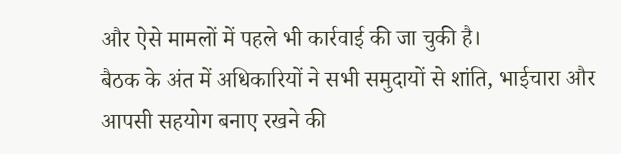और ऐसे मामलों में पहले भी कार्रवाई की जा चुकी है।
बैठक के अंत में अधिकारियों ने सभी समुदायों से शांति, भाईचारा और आपसी सहयोग बनाए रखने की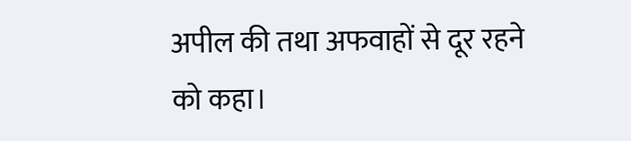अपील की तथा अफवाहों से दूर रहने को कहा।